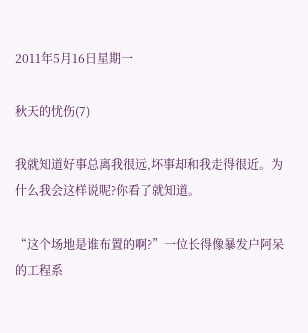2011年5月16日星期一

秋天的忧伤(7)

我就知道好事总离我很远,坏事却和我走得很近。为什么我会这样说呢?你看了就知道。

“这个场地是谁布置的啊?”一位长得像暴发户阿呆的工程系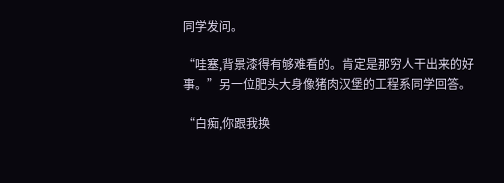同学发问。

“哇塞,背景漆得有够难看的。肯定是那穷人干出来的好事。”另一位肥头大身像猪肉汉堡的工程系同学回答。

“白痴,你跟我换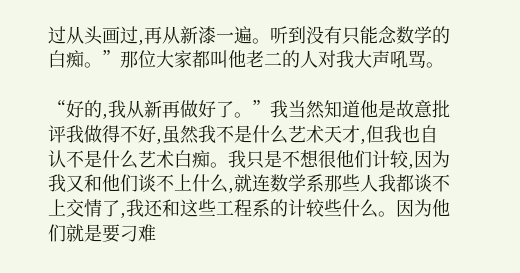过从头画过,再从新漆一遍。听到没有只能念数学的白痴。”那位大家都叫他老二的人对我大声吼骂。

“好的,我从新再做好了。”我当然知道他是故意批评我做得不好,虽然我不是什么艺术天才,但我也自认不是什么艺术白痴。我只是不想很他们计较,因为我又和他们谈不上什么,就连数学系那些人我都谈不上交情了,我还和这些工程系的计较些什么。因为他们就是要刁难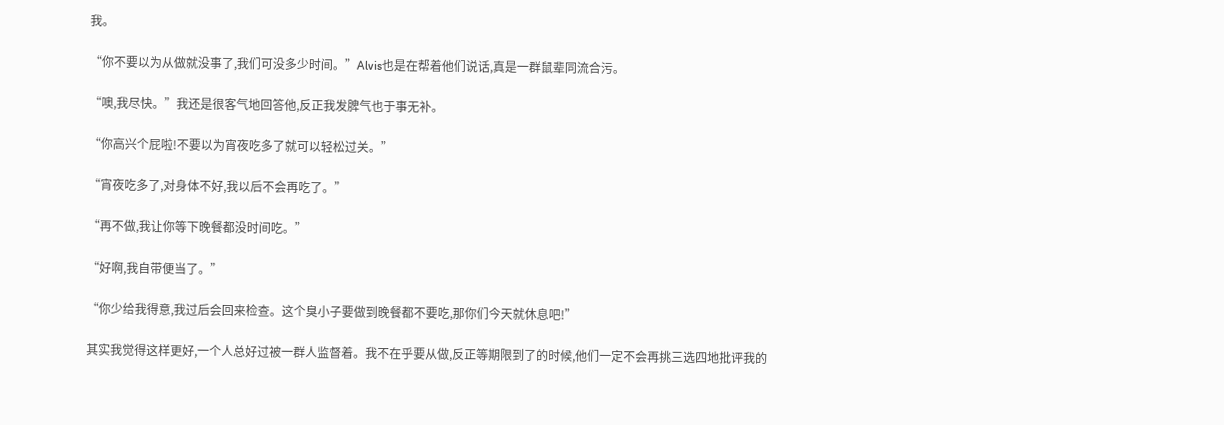我。

“你不要以为从做就没事了,我们可没多少时间。”Alvis也是在帮着他们说话,真是一群鼠辈同流合污。

“噢,我尽快。”我还是很客气地回答他,反正我发脾气也于事无补。

“你高兴个屁啦!不要以为宵夜吃多了就可以轻松过关。”

“宵夜吃多了,对身体不好,我以后不会再吃了。”

“再不做,我让你等下晚餐都没时间吃。”

“好啊,我自带便当了。”

“你少给我得意,我过后会回来检查。这个臭小子要做到晚餐都不要吃,那你们今天就休息吧!”

其实我觉得这样更好,一个人总好过被一群人监督着。我不在乎要从做,反正等期限到了的时候,他们一定不会再挑三选四地批评我的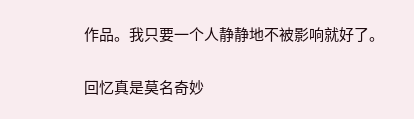作品。我只要一个人静静地不被影响就好了。

回忆真是莫名奇妙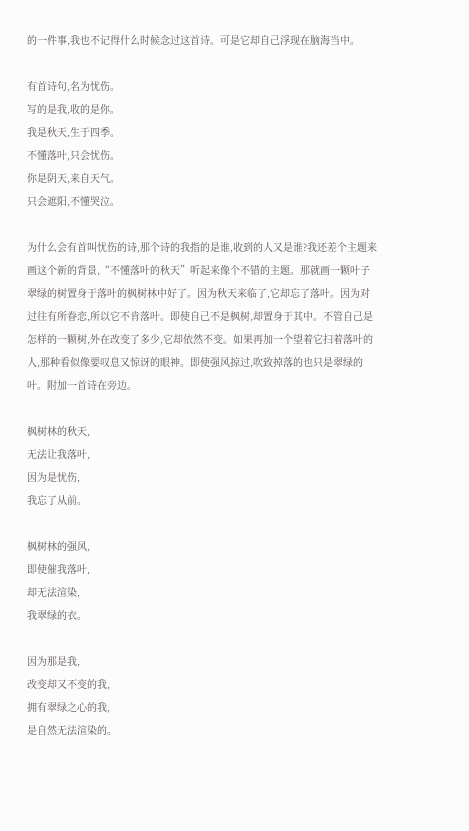的一件事,我也不记得什么时候念过这首诗。可是它却自己浮现在脑海当中。

有首诗句,名为忧伤。
写的是我,收的是你。
我是秋天,生于四季。
不懂落叶,只会忧伤。
你是阴天,来自天气。
只会遮阳,不懂哭泣。

为什么会有首叫忧伤的诗,那个诗的我指的是谁,收到的人又是谁?我还差个主题来画这个新的背景,“不懂落叶的秋天”听起来像个不错的主题。那就画一颗叶子翠绿的树置身于落叶的枫树林中好了。因为秋天来临了,它却忘了落叶。因为对过往有所眷恋,所以它不肯落叶。即使自己不是枫树,却置身于其中。不管自己是怎样的一颗树,外在改变了多少,它却依然不变。如果再加一个望着它扫着落叶的人,那种看似像要叹息又惊讶的眼神。即使强风掠过,吹致掉落的也只是翠绿的叶。附加一首诗在旁边。

枫树林的秋天,
无法让我落叶,
因为是忧伤,
我忘了从前。

枫树林的强风,
即使催我落叶,
却无法渲染,
我翠绿的衣。

因为那是我,
改变却又不变的我,
拥有翠绿之心的我,
是自然无法渲染的。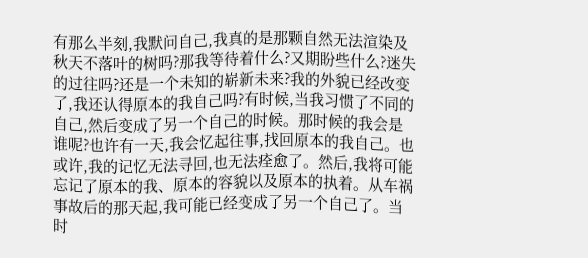有那么半刻,我默问自己,我真的是那颗自然无法渲染及秋天不落叶的树吗?那我等待着什么?又期盼些什么?迷失的过往吗?还是一个未知的崭新未来?我的外貌已经改变了,我还认得原本的我自己吗?有时候,当我习惯了不同的自己,然后变成了另一个自己的时候。那时候的我会是谁呢?也许有一天,我会忆起往事,找回原本的我自己。也或许,我的记忆无法寻回,也无法痊愈了。然后,我将可能忘记了原本的我、原本的容貌以及原本的执着。从车祸事故后的那天起,我可能已经变成了另一个自己了。当时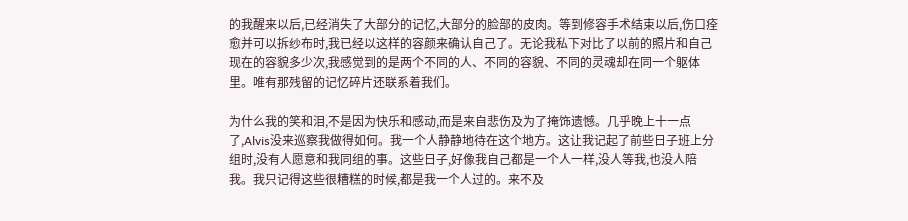的我醒来以后,已经消失了大部分的记忆,大部分的脸部的皮肉。等到修容手术结束以后,伤口痊愈并可以拆纱布时,我已经以这样的容颜来确认自己了。无论我私下对比了以前的照片和自己现在的容貌多少次,我感觉到的是两个不同的人、不同的容貌、不同的灵魂却在同一个躯体里。唯有那残留的记忆碎片还联系着我们。

为什么我的笑和泪,不是因为快乐和感动,而是来自悲伤及为了掩饰遗憾。几乎晚上十一点了,Alvis没来巡察我做得如何。我一个人静静地待在这个地方。这让我记起了前些日子班上分组时,没有人愿意和我同组的事。这些日子,好像我自己都是一个人一样,没人等我,也没人陪我。我只记得这些很糟糕的时候,都是我一个人过的。来不及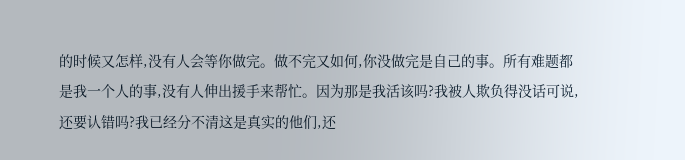的时候又怎样,没有人会等你做完。做不完又如何,你没做完是自己的事。所有难题都是我一个人的事,没有人伸出援手来帮忙。因为那是我活该吗?我被人欺负得没话可说,还要认错吗?我已经分不清这是真实的他们,还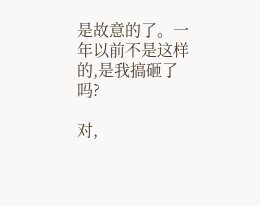是故意的了。一年以前不是这样的,是我搞砸了吗?

对,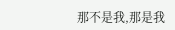那不是我,那是我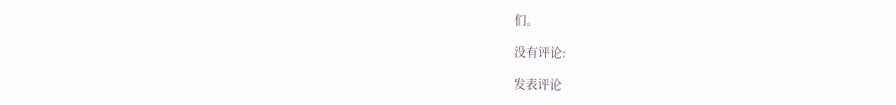们。

没有评论:

发表评论